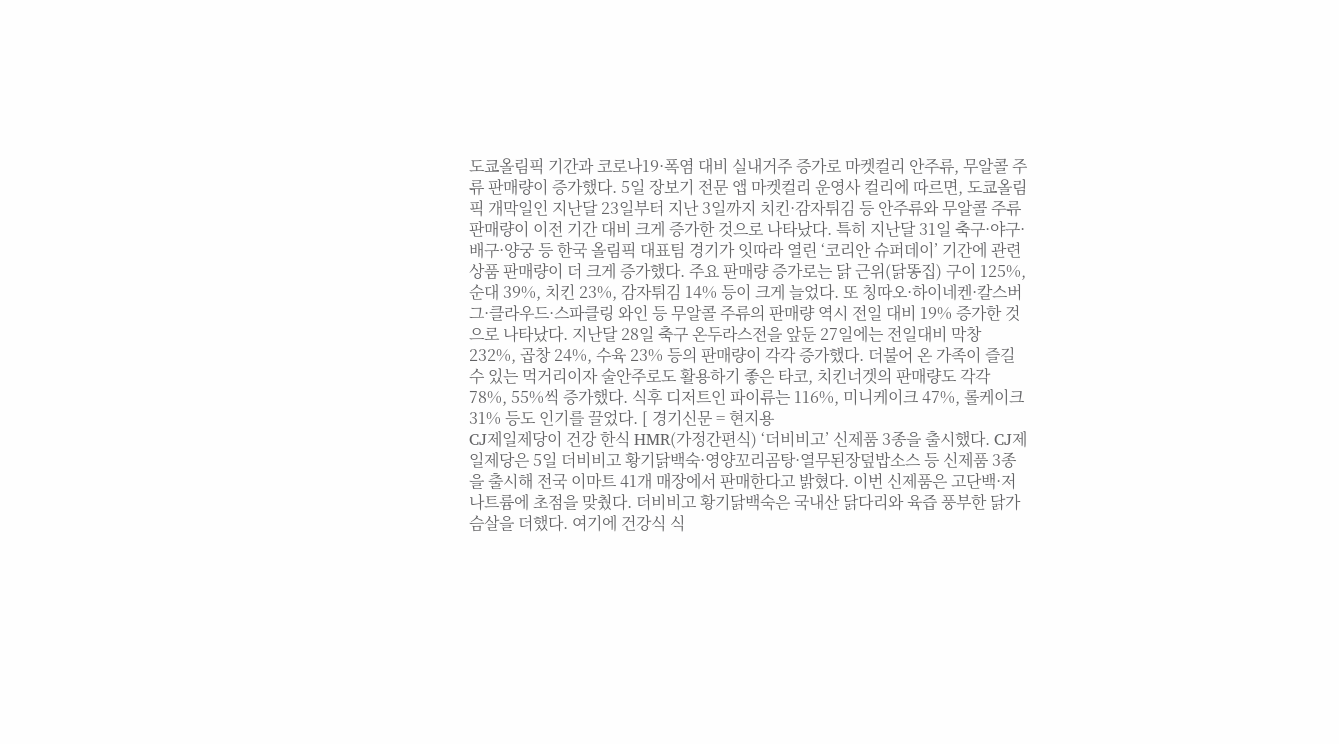도쿄올림픽 기간과 코로나19·폭염 대비 실내거주 증가로 마켓컬리 안주류, 무알콜 주류 판매량이 증가했다. 5일 장보기 전문 앱 마켓컬리 운영사 컬리에 따르면, 도쿄올림픽 개막일인 지난달 23일부터 지난 3일까지 치킨·감자튀김 등 안주류와 무알콜 주류 판매량이 이전 기간 대비 크게 증가한 것으로 나타났다. 특히 지난달 31일 축구·야구·배구·양궁 등 한국 올림픽 대표팀 경기가 잇따라 열린 ‘코리안 슈퍼데이’ 기간에 관련 상품 판매량이 더 크게 증가했다. 주요 판매량 증가로는 닭 근위(닭똥집) 구이 125%, 순대 39%, 치킨 23%, 감자튀김 14% 등이 크게 늘었다. 또 칭따오·하이네켄·칼스버그·클라우드·스파클링 와인 등 무알콜 주류의 판매량 역시 전일 대비 19% 증가한 것으로 나타났다. 지난달 28일 축구 온두라스전을 앞둔 27일에는 전일대비 막창 232%, 곱창 24%, 수육 23% 등의 판매량이 각각 증가했다. 더불어 온 가족이 즐길 수 있는 먹거리이자 술안주로도 활용하기 좋은 타코, 치킨너겟의 판매량도 각각 78%, 55%씩 증가했다. 식후 디저트인 파이류는 116%, 미니케이크 47%, 롤케이크 31% 등도 인기를 끌었다. [ 경기신문 = 현지용
CJ제일제당이 건강 한식 HMR(가정간편식) ‘더비비고’ 신제품 3종을 출시했다. CJ제일제당은 5일 더비비고 황기닭백숙·영양꼬리곰탕·열무된장덮밥소스 등 신제품 3종을 출시해 전국 이마트 41개 매장에서 판매한다고 밝혔다. 이번 신제품은 고단백·저나트륨에 초점을 맞췄다. 더비비고 황기닭백숙은 국내산 닭다리와 육즙 풍부한 닭가슴살을 더했다. 여기에 건강식 식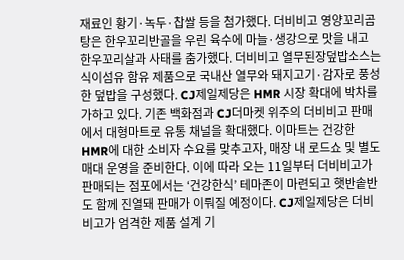재료인 황기·녹두·찹쌀 등을 첨가했다. 더비비고 영양꼬리곰탕은 한우꼬리반골을 우린 육수에 마늘·생강으로 맛을 내고 한우꼬리살과 사태를 춤가했다. 더비비고 열무된장덮밥소스는 식이섬유 함유 제품으로 국내산 열무와 돼지고기·감자로 풍성한 덮밥을 구성했다. CJ제일제당은 HMR 시장 확대에 박차를 가하고 있다. 기존 백화점과 CJ더마켓 위주의 더비비고 판매에서 대형마트로 유통 채널을 확대했다. 이마트는 건강한 HMR에 대한 소비자 수요를 맞추고자, 매장 내 로드쇼 및 별도 매대 운영을 준비한다. 이에 따라 오는 11일부터 더비비고가 판매되는 점포에서는 ‘건강한식’ 테마존이 마련되고 햇반솥반도 함께 진열돼 판매가 이뤄질 예정이다. CJ제일제당은 더비비고가 엄격한 제품 설계 기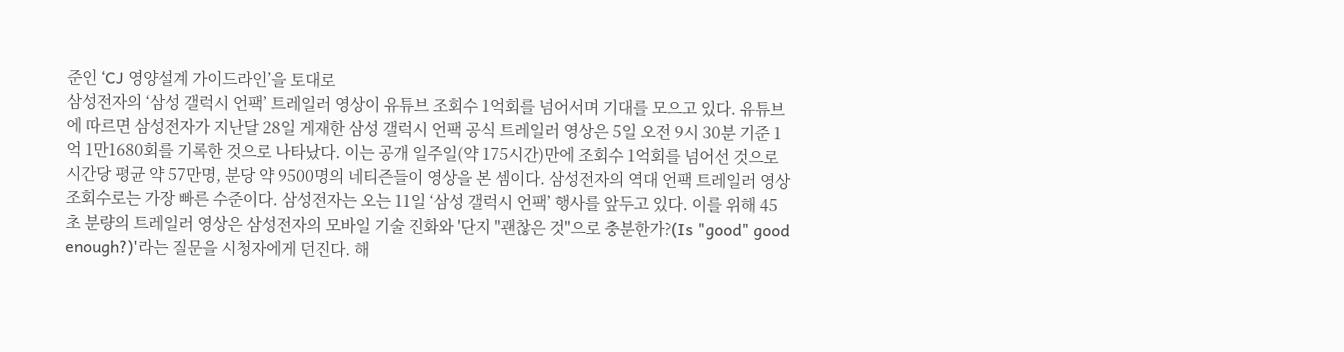준인 ‘CJ 영양설계 가이드라인’을 토대로
삼성전자의 ‘삼성 갤럭시 언팩’ 트레일러 영상이 유튜브 조회수 1억회를 넘어서며 기대를 모으고 있다. 유튜브에 따르면 삼성전자가 지난달 28일 게재한 삼성 갤럭시 언팩 공식 트레일러 영상은 5일 오전 9시 30분 기준 1억 1만1680회를 기록한 것으로 나타났다. 이는 공개 일주일(약 175시간)만에 조회수 1억회를 넘어선 것으로 시간당 평균 약 57만명, 분당 약 9500명의 네티즌들이 영상을 본 셈이다. 삼성전자의 역대 언팩 트레일러 영상 조회수로는 가장 빠른 수준이다. 삼성전자는 오는 11일 ‘삼성 갤럭시 언팩’ 행사를 앞두고 있다. 이를 위해 45초 분량의 트레일러 영상은 삼성전자의 모바일 기술 진화와 '단지 "괜찮은 것"으로 충분한가?(Is "good" good enough?)'라는 질문을 시청자에게 던진다. 해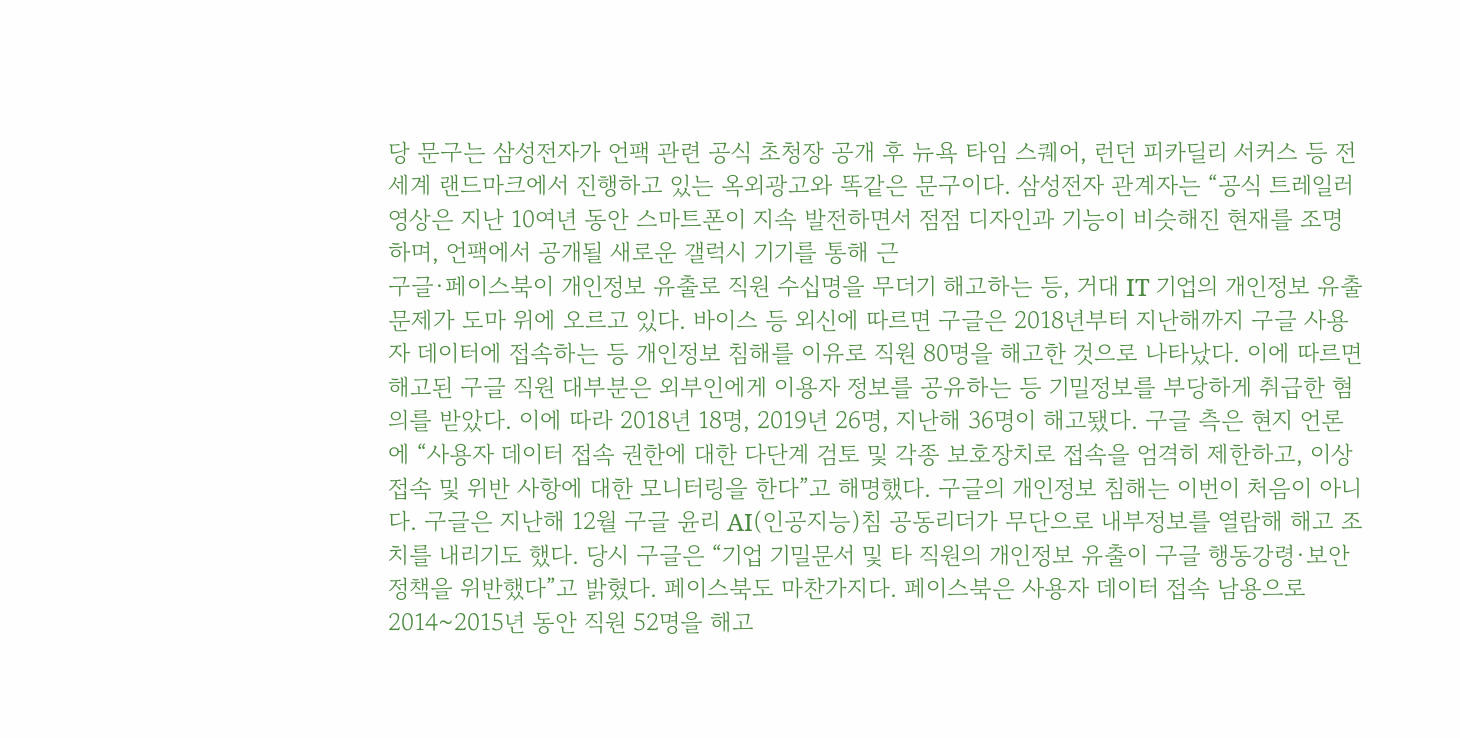당 문구는 삼성전자가 언팩 관련 공식 초청장 공개 후 뉴욕 타임 스퀘어, 런던 피카딜리 서커스 등 전 세계 랜드마크에서 진행하고 있는 옥외광고와 똑같은 문구이다. 삼성전자 관계자는 “공식 트레일러 영상은 지난 10여년 동안 스마트폰이 지속 발전하면서 점점 디자인과 기능이 비슷해진 현재를 조명하며, 언팩에서 공개될 새로운 갤럭시 기기를 통해 근
구글·페이스북이 개인정보 유출로 직원 수십명을 무더기 해고하는 등, 거대 IT 기업의 개인정보 유출 문제가 도마 위에 오르고 있다. 바이스 등 외신에 따르면 구글은 2018년부터 지난해까지 구글 사용자 데이터에 접속하는 등 개인정보 침해를 이유로 직원 80명을 해고한 것으로 나타났다. 이에 따르면 해고된 구글 직원 대부분은 외부인에게 이용자 정보를 공유하는 등 기밀정보를 부당하게 취급한 혐의를 받았다. 이에 따라 2018년 18명, 2019년 26명, 지난해 36명이 해고됐다. 구글 측은 현지 언론에 “사용자 데이터 접속 권한에 대한 다단계 검토 및 각종 보호장치로 접속을 엄격히 제한하고, 이상 접속 및 위반 사항에 대한 모니터링을 한다”고 해명했다. 구글의 개인정보 침해는 이번이 처음이 아니다. 구글은 지난해 12월 구글 윤리 AI(인공지능)침 공동리더가 무단으로 내부정보를 열람해 해고 조치를 내리기도 했다. 당시 구글은 “기업 기밀문서 및 타 직원의 개인정보 유출이 구글 행동강령·보안정책을 위반했다”고 밝혔다. 페이스북도 마찬가지다. 페이스북은 사용자 데이터 접속 남용으로 2014~2015년 동안 직원 52명을 해고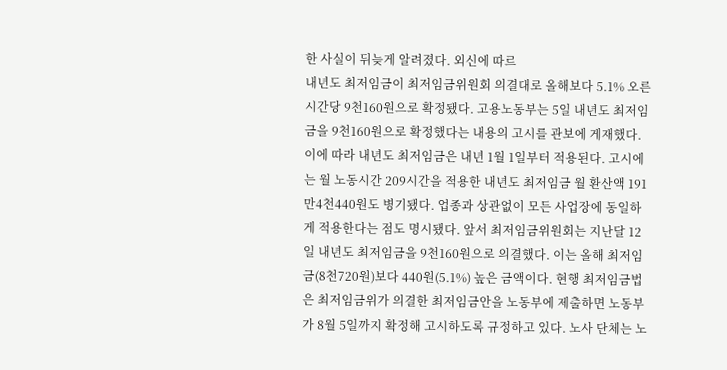한 사실이 뒤늦게 알려졌다. 외신에 따르
내년도 최저임금이 최저임금위원회 의결대로 올해보다 5.1% 오른 시간당 9천160원으로 확정됐다. 고용노동부는 5일 내년도 최저임금을 9천160원으로 확정했다는 내용의 고시를 관보에 게재했다. 이에 따라 내년도 최저임금은 내년 1월 1일부터 적용된다. 고시에는 월 노동시간 209시간을 적용한 내년도 최저임금 월 환산액 191만4천440원도 병기됐다. 업종과 상관없이 모든 사업장에 동일하게 적용한다는 점도 명시됐다. 앞서 최저임금위원회는 지난달 12일 내년도 최저임금을 9천160원으로 의결했다. 이는 올해 최저임금(8천720원)보다 440원(5.1%) 높은 금액이다. 현행 최저임금법은 최저임금위가 의결한 최저임금안을 노동부에 제출하면 노동부가 8월 5일까지 확정해 고시하도록 규정하고 있다. 노사 단체는 노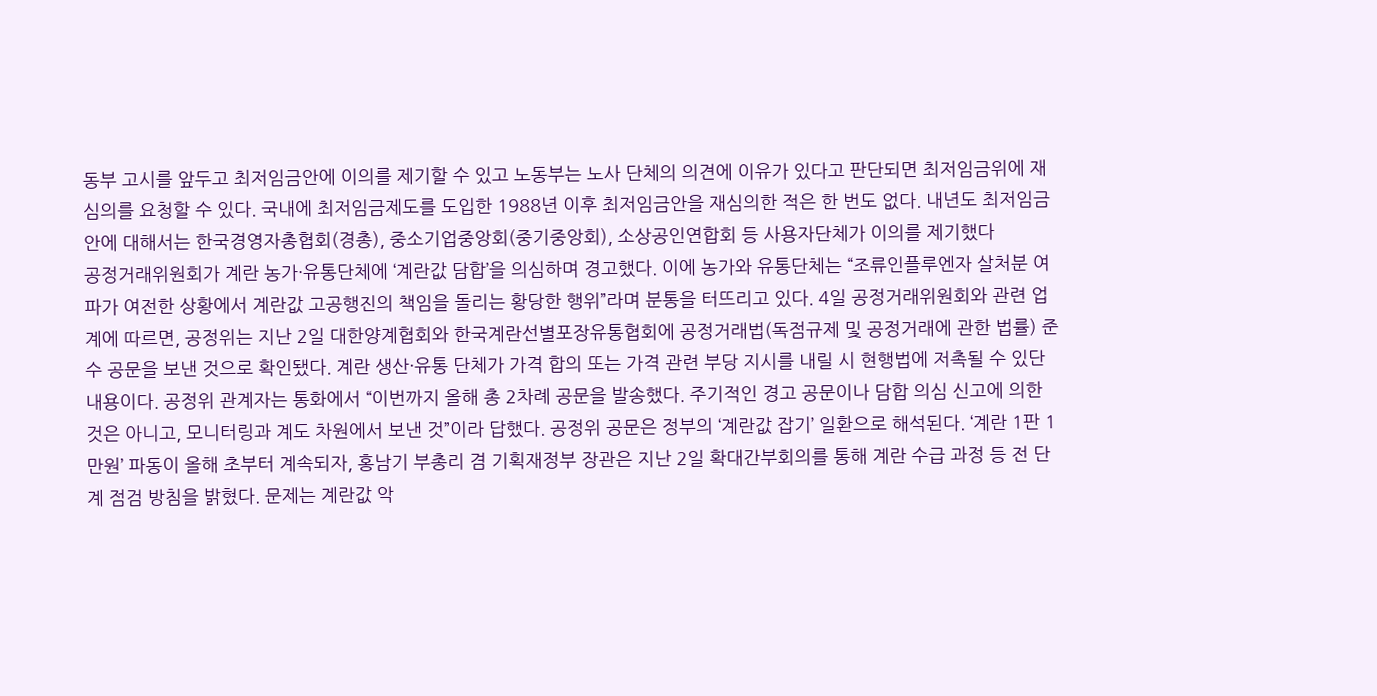동부 고시를 앞두고 최저임금안에 이의를 제기할 수 있고 노동부는 노사 단체의 의견에 이유가 있다고 판단되면 최저임금위에 재심의를 요청할 수 있다. 국내에 최저임금제도를 도입한 1988년 이후 최저임금안을 재심의한 적은 한 번도 없다. 내년도 최저임금안에 대해서는 한국경영자총협회(경총), 중소기업중앙회(중기중앙회), 소상공인연합회 등 사용자단체가 이의를 제기했다
공정거래위원회가 계란 농가·유통단체에 ‘계란값 담합’을 의심하며 경고했다. 이에 농가와 유통단체는 “조류인플루엔자 살처분 여파가 여전한 상황에서 계란값 고공행진의 책임을 돌리는 황당한 행위”라며 분통을 터뜨리고 있다. 4일 공정거래위원회와 관련 업계에 따르면, 공정위는 지난 2일 대한양계협회와 한국계란선별포장유통협회에 공정거래법(독점규제 및 공정거래에 관한 법률) 준수 공문을 보낸 것으로 확인됐다. 계란 생산·유통 단체가 가격 합의 또는 가격 관련 부당 지시를 내릴 시 현행법에 저촉될 수 있단 내용이다. 공정위 관계자는 통화에서 “이번까지 올해 총 2차례 공문을 발송했다. 주기적인 경고 공문이나 담합 의심 신고에 의한 것은 아니고, 모니터링과 계도 차원에서 보낸 것”이라 답했다. 공정위 공문은 정부의 ‘계란값 잡기’ 일환으로 해석된다. ‘계란 1판 1만원’ 파동이 올해 초부터 계속되자, 홍남기 부총리 겸 기획재정부 장관은 지난 2일 확대간부회의를 통해 계란 수급 과정 등 전 단계 점검 방침을 밝혔다. 문제는 계란값 악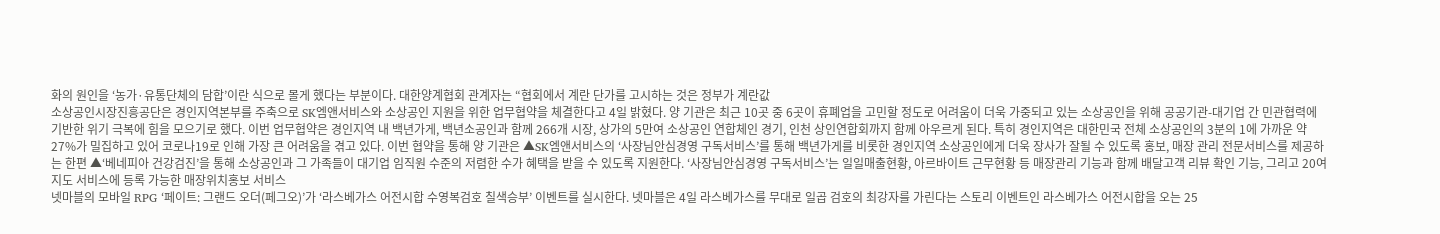화의 원인을 ‘농가·유통단체의 담합’이란 식으로 몰게 했다는 부분이다. 대한양계협회 관계자는 “협회에서 계란 단가를 고시하는 것은 정부가 계란값
소상공인시장진흥공단은 경인지역본부를 주축으로 SK엠앤서비스와 소상공인 지원을 위한 업무협약을 체결한다고 4일 밝혔다. 양 기관은 최근 10곳 중 6곳이 휴폐업을 고민할 정도로 어려움이 더욱 가중되고 있는 소상공인을 위해 공공기관-대기업 간 민관협력에 기반한 위기 극복에 힘을 모으기로 했다. 이번 업무협약은 경인지역 내 백년가게, 백년소공인과 함께 266개 시장, 상가의 5만여 소상공인 연합체인 경기, 인천 상인연합회까지 함께 아우르게 된다. 특히 경인지역은 대한민국 전체 소상공인의 3분의 1에 가까운 약 27%가 밀집하고 있어 코로나19로 인해 가장 큰 어려움을 겪고 있다. 이번 협약을 통해 양 기관은 ▲SK엠앤서비스의 ‘사장님안심경영 구독서비스’를 통해 백년가게를 비롯한 경인지역 소상공인에게 더욱 장사가 잘될 수 있도록 홍보, 매장 관리 전문서비스를 제공하는 한편 ▲‘베네피아 건강검진’을 통해 소상공인과 그 가족들이 대기업 임직원 수준의 저렴한 수가 혜택을 받을 수 있도록 지원한다. ‘사장님안심경영 구독서비스’는 일일매출현황, 아르바이트 근무현황 등 매장관리 기능과 함께 배달고객 리뷰 확인 기능, 그리고 20여 지도 서비스에 등록 가능한 매장위치홍보 서비스
넷마블의 모바일 RPG ‘페이트: 그랜드 오더(페그오)’가 ‘라스베가스 어전시합 수영복검호 칠색승부’ 이벤트를 실시한다. 넷마블은 4일 라스베가스를 무대로 일곱 검호의 최강자를 가린다는 스토리 이벤트인 라스베가스 어전시합을 오는 25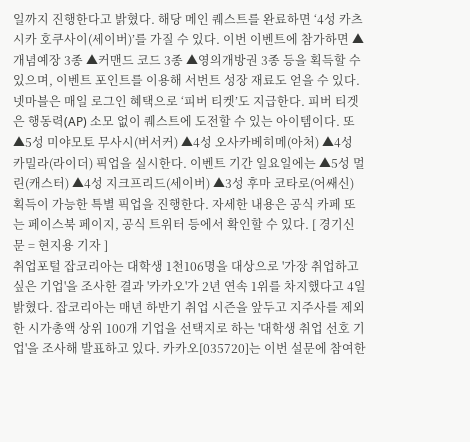일까지 진행한다고 밝혔다. 해당 메인 퀘스트를 완료하면 ‘4성 카츠시카 호쿠사이(세이버)’를 가질 수 있다. 이번 이벤트에 참가하면 ▲개념예장 3종 ▲커맨드 코드 3종 ▲영의개방권 3종 등을 획득할 수 있으며, 이벤트 포인트를 이용해 서번트 성장 재료도 얻을 수 있다. 넷마블은 매일 로그인 혜택으로 ‘피버 티켓’도 지급한다. 피버 티겟은 행동력(AP) 소모 없이 퀘스트에 도전할 수 있는 아이템이다. 또 ▲5성 미야모토 무사시(버서커) ▲4성 오사카베히메(아처) ▲4성 카밀라(라이더) 픽업을 실시한다. 이벤트 기간 일요일에는 ▲5성 멀린(캐스터) ▲4성 지크프리드(세이버) ▲3성 후마 코타로(어쌔신) 획득이 가능한 특별 픽업을 진행한다. 자세한 내용은 공식 카페 또는 페이스북 페이지, 공식 트위터 등에서 확인할 수 있다. [ 경기신문 = 현지용 기자 ]
취업포털 잡코리아는 대학생 1천106명을 대상으로 '가장 취업하고 싶은 기업'을 조사한 결과 '카카오'가 2년 연속 1위를 차지했다고 4일 밝혔다. 잡코리아는 매년 하반기 취업 시즌을 앞두고 지주사를 제외한 시가총액 상위 100개 기업을 선택지로 하는 '대학생 취업 선호 기업'을 조사해 발표하고 있다. 카카오[035720]는 이번 설문에 참여한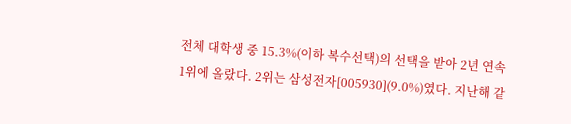전체 대학생 중 15.3%(이하 복수선택)의 선택을 받아 2년 연속 1위에 올랐다. 2위는 삼성전자[005930](9.0%)였다. 지난해 같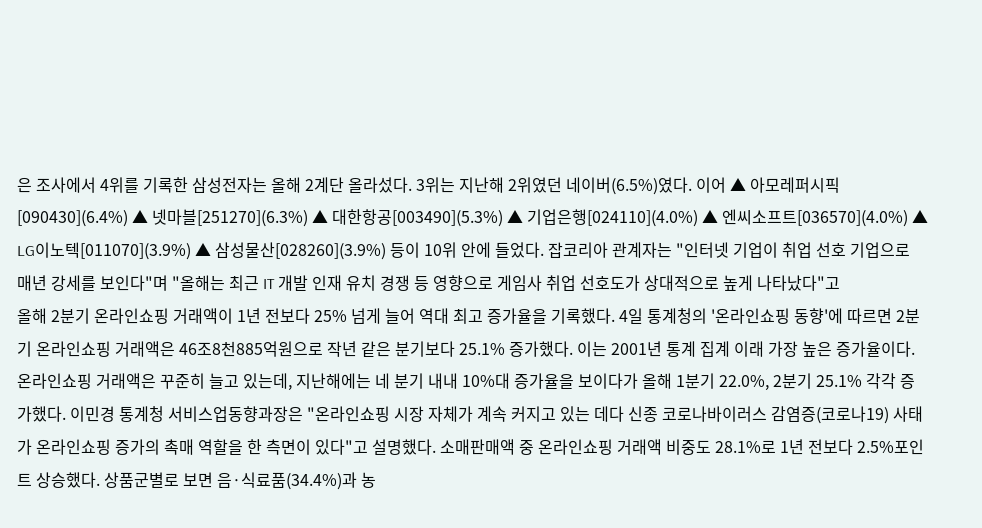은 조사에서 4위를 기록한 삼성전자는 올해 2계단 올라섰다. 3위는 지난해 2위였던 네이버(6.5%)였다. 이어 ▲ 아모레퍼시픽[090430](6.4%) ▲ 넷마블[251270](6.3%) ▲ 대한항공[003490](5.3%) ▲ 기업은행[024110](4.0%) ▲ 엔씨소프트[036570](4.0%) ▲ LG이노텍[011070](3.9%) ▲ 삼성물산[028260](3.9%) 등이 10위 안에 들었다. 잡코리아 관계자는 "인터넷 기업이 취업 선호 기업으로 매년 강세를 보인다"며 "올해는 최근 IT 개발 인재 유치 경쟁 등 영향으로 게임사 취업 선호도가 상대적으로 높게 나타났다"고
올해 2분기 온라인쇼핑 거래액이 1년 전보다 25% 넘게 늘어 역대 최고 증가율을 기록했다. 4일 통계청의 '온라인쇼핑 동향'에 따르면 2분기 온라인쇼핑 거래액은 46조8천885억원으로 작년 같은 분기보다 25.1% 증가했다. 이는 2001년 통계 집계 이래 가장 높은 증가율이다. 온라인쇼핑 거래액은 꾸준히 늘고 있는데, 지난해에는 네 분기 내내 10%대 증가율을 보이다가 올해 1분기 22.0%, 2분기 25.1% 각각 증가했다. 이민경 통계청 서비스업동향과장은 "온라인쇼핑 시장 자체가 계속 커지고 있는 데다 신종 코로나바이러스 감염증(코로나19) 사태가 온라인쇼핑 증가의 촉매 역할을 한 측면이 있다"고 설명했다. 소매판매액 중 온라인쇼핑 거래액 비중도 28.1%로 1년 전보다 2.5%포인트 상승했다. 상품군별로 보면 음·식료품(34.4%)과 농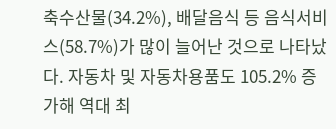축수산물(34.2%), 배달음식 등 음식서비스(58.7%)가 많이 늘어난 것으로 나타났다. 자동차 및 자동차용품도 105.2% 증가해 역대 최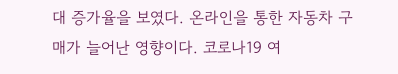대 증가율을 보였다. 온라인을 통한 자동차 구매가 늘어난 영향이다. 코로나19 여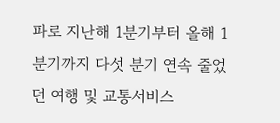파로 지난해 1분기부터 올해 1분기까지 다섯 분기 연속 줄었던 여행 및 교통서비스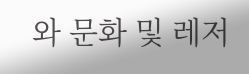와 문화 및 레저